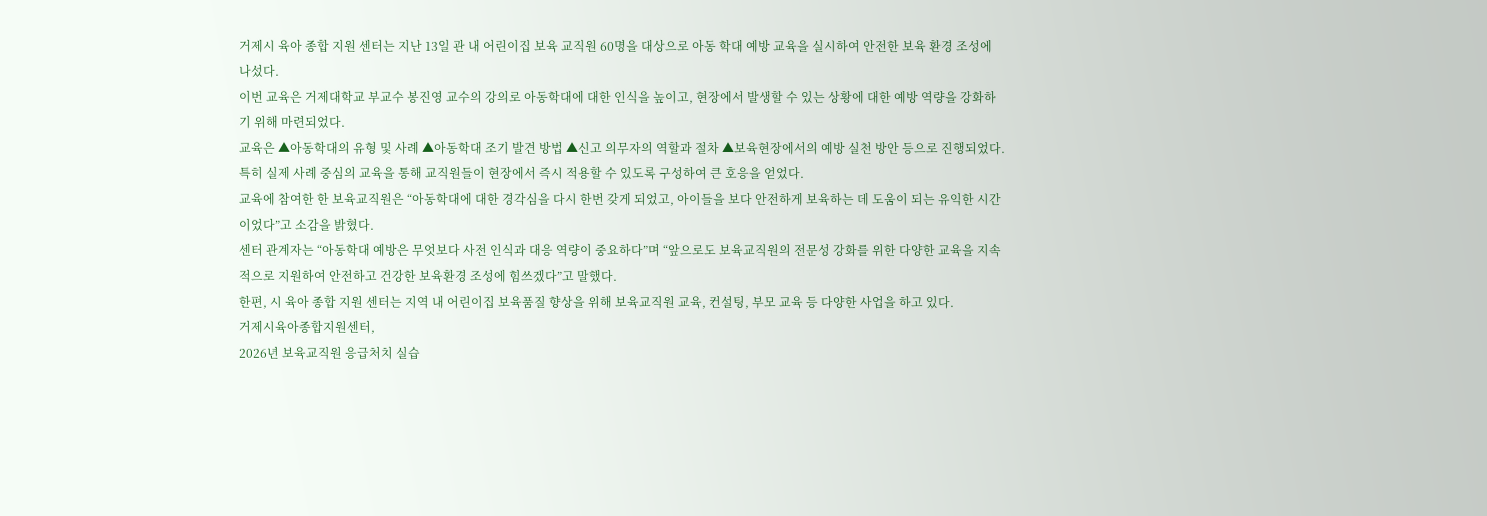거제시 육아 종합 지원 센터는 지난 13일 관 내 어린이집 보육 교직원 60명을 대상으로 아동 학대 예방 교육을 실시하여 안전한 보육 환경 조성에 나섰다.
이번 교육은 거제대학교 부교수 봉진영 교수의 강의로 아동학대에 대한 인식을 높이고, 현장에서 발생할 수 있는 상황에 대한 예방 역량을 강화하기 위해 마련되었다.
교육은 ▲아동학대의 유형 및 사례 ▲아동학대 조기 발견 방법 ▲신고 의무자의 역할과 절차 ▲보육현장에서의 예방 실천 방안 등으로 진행되었다. 특히 실제 사례 중심의 교육을 통해 교직원들이 현장에서 즉시 적용할 수 있도록 구성하여 큰 호응을 얻었다.
교육에 참여한 한 보육교직원은 “아동학대에 대한 경각심을 다시 한번 갖게 되었고, 아이들을 보다 안전하게 보육하는 데 도움이 되는 유익한 시간이었다”고 소감을 밝혔다.
센터 관계자는 “아동학대 예방은 무엇보다 사전 인식과 대응 역량이 중요하다”며 “앞으로도 보육교직원의 전문성 강화를 위한 다양한 교육을 지속적으로 지원하여 안전하고 건강한 보육환경 조성에 힘쓰겠다”고 말했다.
한편, 시 육아 종합 지원 센터는 지역 내 어린이집 보육품질 향상을 위해 보육교직원 교육, 컨설팅, 부모 교육 등 다양한 사업을 하고 있다.
거제시육아종합지원센터,
2026년 보육교직원 응급처치 실습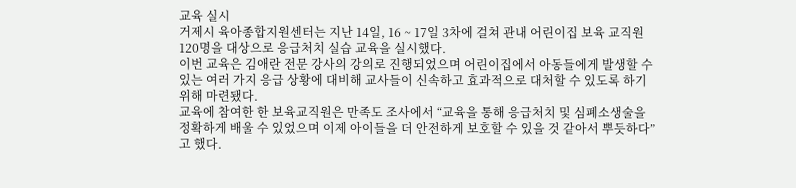교육 실시
거제시 육아종합지원센터는 지난 14일, 16 ~ 17일 3차에 걸쳐 관내 어린이집 보육 교직원 120명을 대상으로 응급처치 실습 교육을 실시했다.
이번 교육은 김애란 전문 강사의 강의로 진행되었으며 어린이집에서 아동들에게 발생할 수 있는 여러 가지 응급 상황에 대비해 교사들이 신속하고 효과적으로 대처할 수 있도록 하기 위해 마련됐다.
교육에 참여한 한 보육교직원은 만족도 조사에서 “교육을 통해 응급처치 및 심폐소생술을 정확하게 배울 수 있었으며 이제 아이들을 더 안전하게 보호할 수 있을 것 같아서 뿌듯하다” 고 했다.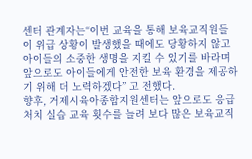센터 관계자는“이번 교육을 통해 보육교직원들이 위급 상황이 발생했을 때에도 당황하지 않고 아이들의 소중한 생명을 지킬 수 있기를 바라며 앞으로도 아이들에게 안전한 보육 환경을 제공하기 위해 더 노력하겠다” 고 전했다.
향후, 거제시육아종합지원센터는 앞으로도 응급처치 실습 교육 횟수를 늘려 보다 많은 보육교직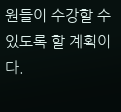원들이 수강할 수 있도록 할 계획이다.